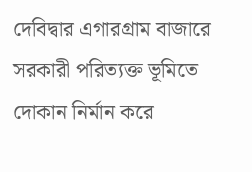দেবিদ্বার এগারগ্রাম বাজারে সরকারী পরিত্যক্ত ভূমিতে দোকান নির্মান করে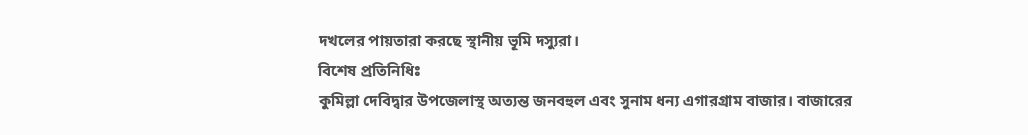দখলের পায়তারা করছে স্থানীয় ভূমি দস্যুরা।
বিশেষ প্রতিনিধিঃ
কুমিল্লা দেবিদ্বার উপজেলাস্থ অত্যন্ত জনবহুল এবং সুনাম ধন্য এগারগ্রাম বাজার। বাজারের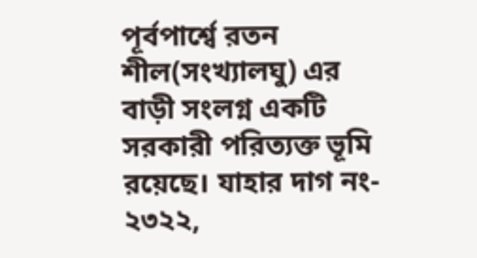পূর্বপার্শ্বে রতন শীল(সংখ্যালঘু) এর বাড়ী সংলগ্ন একটি সরকারী পরিত্যক্ত ভূমি রয়েছে। যাহার দাগ নং- ২৩২২,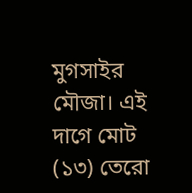মুগসাইর মৌজা। এই দাগে মোট (১৩) তেরো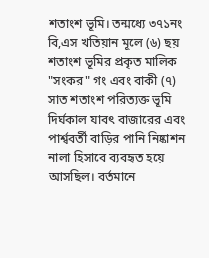শতাংশ ভূমি। তন্মধ্যে ৩৭১নং বি,এস খতিয়ান মূলে (৬) ছয় শতাংশ ভূমির প্রকৃত মালিক "সংকর" গং এবং বাকী (৭) সাত শতাংশ পরিত্যক্ত ভূমি দির্ঘকাল যাবৎ বাজারের এবং পার্শ্ববর্তী বাড়ির পানি নিষ্কাশন নালা হিসাবে ব্যবহৃত হয়ে আসছিল। বর্তমানে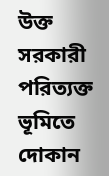উক্ত সরকারী পরিত্যক্ত ভূমিতে দোকান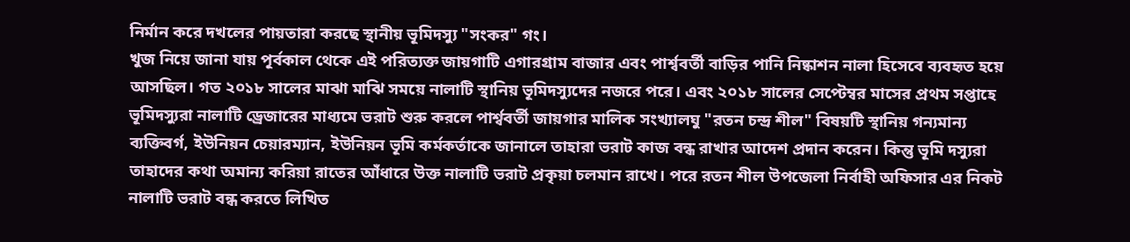নির্মান করে দখলের পায়তারা করছে স্থানীয় ভূমিদস্যু "সংকর" গং।
খুজ নিয়ে জানা যায় পূর্বকাল থেকে এই পরিত্যক্ত জায়গাটি এগারগ্রাম বাজার এবং পার্শ্ববর্তী বাড়ির পানি নিষ্কাশন নালা হিসেবে ব্যবহৃত হয়ে আসছিল। গত ২০১৮ সালের মাঝা মাঝি সময়ে নালাটি স্থানিয় ভূমিদস্যুদের নজরে পরে। এবং ২০১৮ সালের সেপ্টেম্বর মাসের প্রথম সপ্তাহে ভূমিদস্যুরা নালাটি ড্রেজারের মাধ্যমে ভরাট শুরু করলে পার্শ্ববর্তী জায়গার মালিক সংখ্যালঘু "রতন চন্দ্র শীল" বিষয়টি স্থানিয় গন্যমান্য ব্যক্তিবর্গ, ইউনিয়ন চেয়ারম্যান, ইউনিয়ন ভূমি কর্মকর্তাকে জানালে তাহারা ভরাট কাজ বন্ধ রাখার আদেশ প্রদান করেন। কিন্তু ভূমি দস্যুরা তাহাদের কথা অমান্য করিয়া রাতের আঁধারে উক্ত নালাটি ভরাট প্রকৃয়া চলমান রাখে। পরে রতন শীল উপজেলা নির্বাহী অফিসার এর নিকট নালাটি ভরাট বন্ধ করতে লিখিত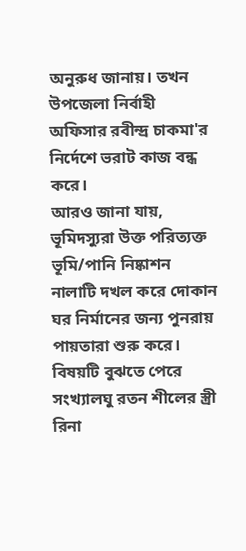অনুরুধ জানায়। তখন উপজেলা নির্বাহী অফিসার রবীন্দ্র চাকমা'র নির্দেশে ভরাট কাজ বন্ধ করে।
আরও জানা যায়, ভূমিদস্যুরা উক্ত পরিত্যক্ত ভূমি/পানি নিষ্কাশন নালাটি দখল করে দোকান ঘর নির্মানের জন্য পুনরায় পায়তারা শুরু করে। বিষয়টি বুঝতে পেরে সংখ্যালঘু রতন শীলের স্ত্রী রিনা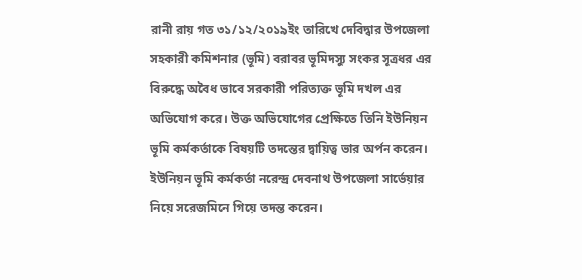রানী রায় গত ৩১/১২/২০১৯ইং তারিখে দেবিদ্বার উপজেলা সহকারী কমিশনার (ভূমি) বরাবর ভূমিদস্যু সংকর সূত্রধর এর বিরুদ্ধে অবৈধ ভাবে সরকারী পরিত্যক্ত ভূমি দখল এর অভিযোগ করে। উক্ত অভিযোগের প্রেক্ষিতে তিনি ইউনিয়ন ভূমি কর্মকর্তাকে বিষয়টি তদন্তের দ্বায়িত্ব ভার অর্পন করেন। ইউনিয়ন ভূমি কর্মকর্তা নরেন্দ্র দেবনাথ উপজেলা সার্ভেয়ার নিয়ে সরেজমিনে গিয়ে তদন্ত করেন।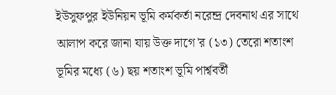ইউসুফপুর ইউনিয়ন ভূমি কর্মকর্তা নরেন্দ্র দেবনাথ এর সাথে আলাপ করে জানা যায় উক্ত দাগে'র (১৩) তেরো শতাংশ ভূমির মধ্যে (৬) ছয় শতাংশ ভূমি পার্শ্ববর্তী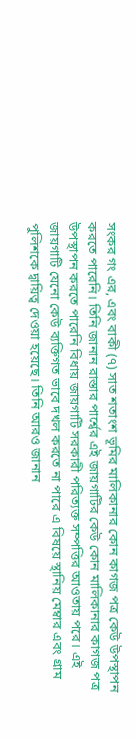সংকর গং এর, এবং বাকী (৭) সাত শতাংশ ভূমির মালিকানার কোন কাগজ পত্র কেউ উপস্থাপন করতে পারেনি। তিনি জানান রাস্তার পার্শ্বের এই জায়গাটির কেউ কোন মালিকানার কাগজ পত্র উপস্থাপন করতে পারেনি বিধায় জায়গাটি সরকারী পরিত্যক্ত সম্পত্তির আওতায় পরে। এই জায়গাটি যেনো কেউ ব্যক্তিগত ভাবে দখল করতে না পারে এ বিষয়ে স্থানিয় মেম্বার এবং গ্রাম পুলিশকে দ্বায়িত্ব দেওয়া হয়েছে। তিনি আরও জানান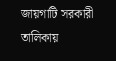জায়গাটি সরকারী তালিকায়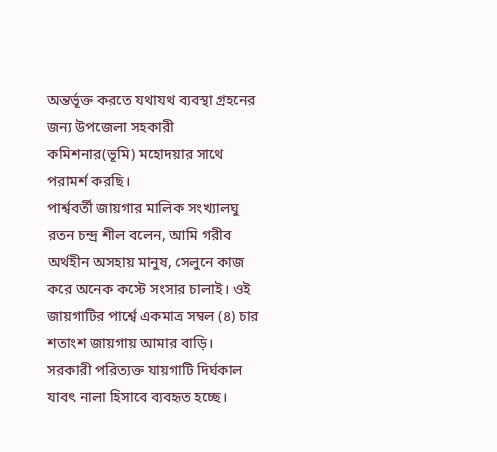অন্তর্ভূক্ত করতে যথাযথ ব্যবস্থা গ্রহনের জন্য উপজেলা সহকারী কমিশনার(ভূমি) মহোদয়ার সাথে পরামর্শ করছি।
পার্শ্ববর্তী জায়গার মালিক সংখ্যালঘু রতন চন্দ্র শীল বলেন, আমি গরীব অর্থহীন অসহায় মানুষ, সেলুনে কাজ করে অনেক কস্টে সংসার চালাই। ওই জায়গাটির পার্শ্বে একমাত্র সম্বল (৪) চার শতাংশ জায়গায় আমার বাড়ি। সরকারী পরিত্যক্ত যায়গাটি দির্ঘকাল যাবৎ নালা হিসাবে ব্যবহৃত হচ্ছে।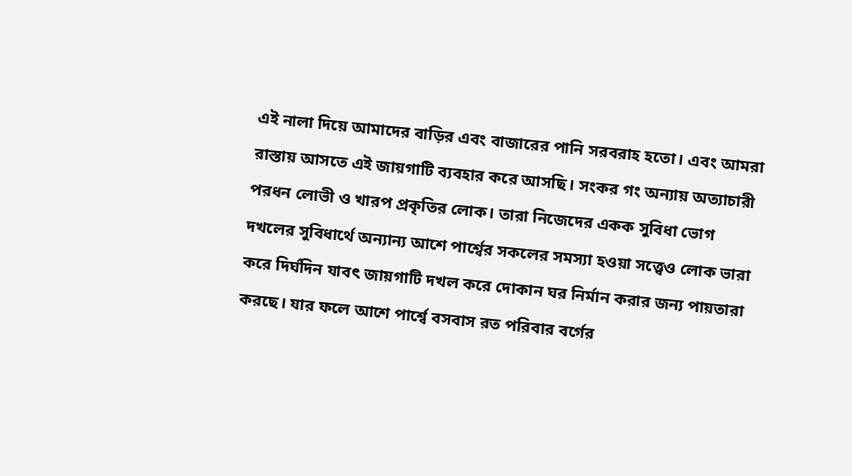এই নালা দিয়ে আমাদের বাড়ির এবং বাজারের পানি সরবরাহ হতো। এবং আমরা রাস্তায় আসতে এই জায়গাটি ব্যবহার করে আসছি। সংকর গং অন্যায় অত্যাচারী পরধন লোভী ও খারপ প্রকৃতির লোক। তারা নিজেদের একক সুবিধা ভোগ দখলের সুবিধার্থে অন্যান্য আশে পার্শ্বের সকলের সমস্যা হওয়া সত্ত্বেও লোক ভারা করে দির্ঘদিন যাবৎ জায়গাটি দখল করে দোকান ঘর নির্মান করার জন্য পায়তারা করছে। যার ফলে আশে পার্শ্বে বসবাস রত পরিবার বর্গের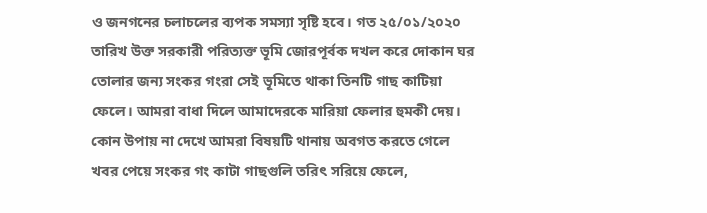ও জনগনের চলাচলের ব্যপক সমস্যা সৃষ্টি হবে। গত ২৫/০১/২০২০ তারিখ উক্ত সরকারী পরিত্যক্ত ভূমি জোরপূর্বক দখল করে দোকান ঘর তোলার জন্য সংকর গংরা সেই ভূমিতে থাকা তিনটি গাছ কাটিয়া ফেলে। আমরা বাধা দিলে আমাদেরকে মারিয়া ফেলার হুমকী দেয়। কোন উপায় না দেখে আমরা বিষয়টি থানায় অবগত করতে গেলে খবর পেয়ে সংকর গং কাটা গাছগুলি তরিৎ সরিয়ে ফেলে,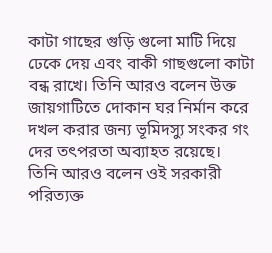কাটা গাছের গুড়ি গুলো মাটি দিয়ে ঢেকে দেয় এবং বাকী গাছগুলো কাটা বন্ধ রাখে। তিনি আরও বলেন উক্ত জায়গাটিতে দোকান ঘর নির্মান করে দখল করার জন্য ভূমিদস্যু সংকর গং দের তৎপরতা অব্যাহত রয়েছে।
তিনি আরও বলেন ওই সরকারী পরিত্যক্ত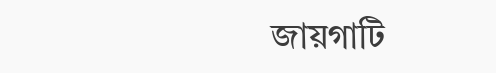জায়গাটি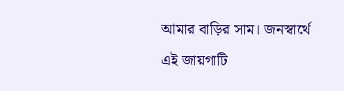আমার বাড়ির সাম। জনস্বার্থে এই জায়গাটি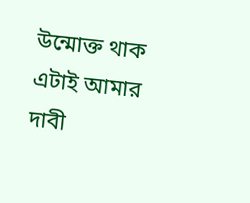উন্মোক্ত থাক এটাই আমার দাবী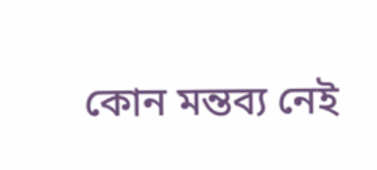কোন মন্তব্য নেই